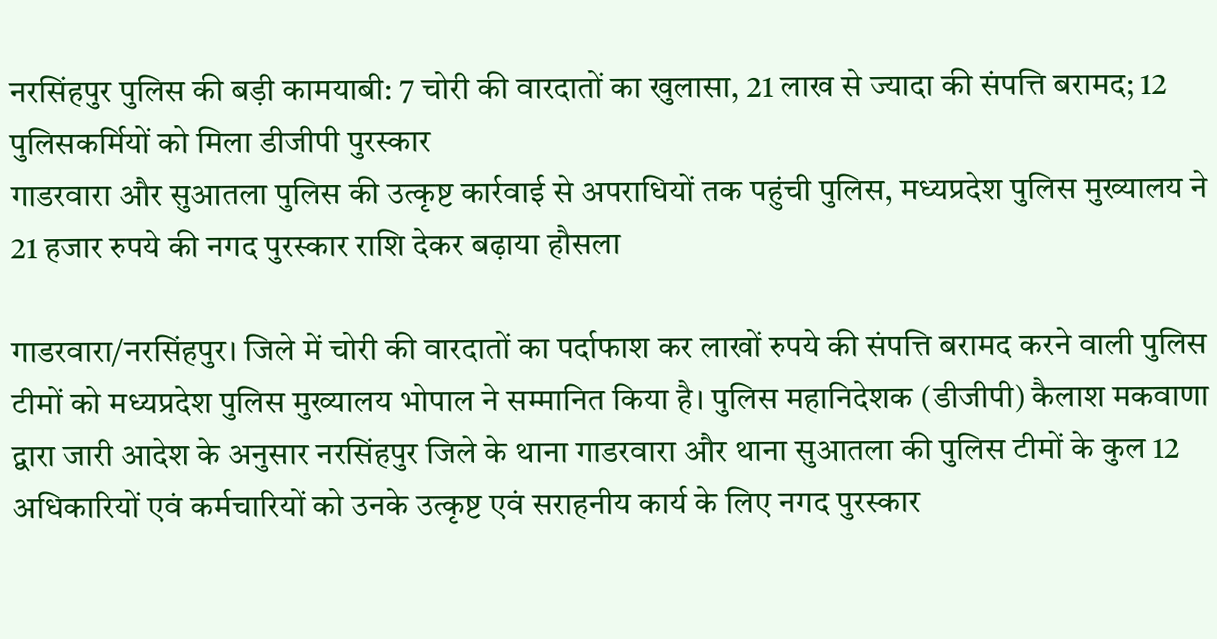नरसिंहपुर पुलिस की बड़ी कामयाबी: 7 चोरी की वारदातों का खुलासा, 21 लाख से ज्यादा की संपत्ति बरामद; 12 पुलिसकर्मियों को मिला डीजीपी पुरस्कार
गाडरवारा और सुआतला पुलिस की उत्कृष्ट कार्रवाई से अपराधियों तक पहुंची पुलिस, मध्यप्रदेश पुलिस मुख्यालय ने 21 हजार रुपये की नगद पुरस्कार राशि देकर बढ़ाया हौसला

गाडरवारा/नरसिंहपुर। जिले में चोरी की वारदातों का पर्दाफाश कर लाखों रुपये की संपत्ति बरामद करने वाली पुलिस टीमों को मध्यप्रदेश पुलिस मुख्यालय भोपाल ने सम्मानित किया है। पुलिस महानिदेशक (डीजीपी) कैलाश मकवाणा द्वारा जारी आदेश के अनुसार नरसिंहपुर जिले के थाना गाडरवारा और थाना सुआतला की पुलिस टीमों के कुल 12 अधिकारियों एवं कर्मचारियों को उनके उत्कृष्ट एवं सराहनीय कार्य के लिए नगद पुरस्कार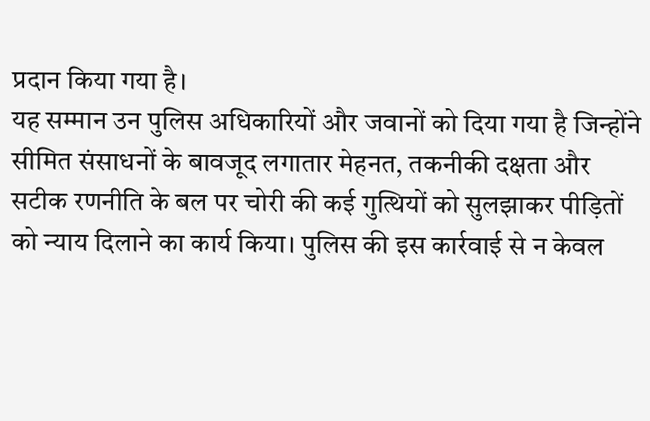प्रदान किया गया है।
यह सम्मान उन पुलिस अधिकारियों और जवानों को दिया गया है जिन्होंने सीमित संसाधनों के बावजूद लगातार मेहनत, तकनीकी दक्षता और सटीक रणनीति के बल पर चोरी की कई गुत्थियों को सुलझाकर पीड़ितों को न्याय दिलाने का कार्य किया। पुलिस की इस कार्रवाई से न केवल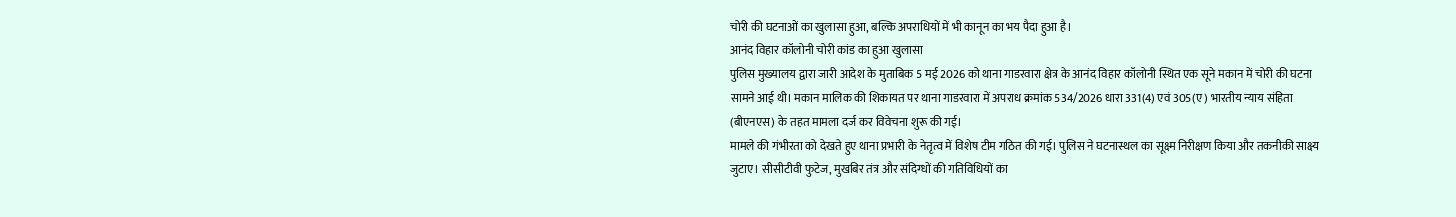चोरी की घटनाओं का खुलासा हुआ, बल्कि अपराधियों में भी कानून का भय पैदा हुआ है।
आनंद विहार कॉलोनी चोरी कांड का हुआ खुलासा
पुलिस मुख्यालय द्वारा जारी आदेश के मुताबिक 5 मई 2026 को थाना गाडरवारा क्षेत्र के आनंद विहार कॉलोनी स्थित एक सूने मकान में चोरी की घटना सामने आई थी। मकान मालिक की शिकायत पर थाना गाडरवारा में अपराध क्रमांक 534/2026 धारा 331(4) एवं 305(ए) भारतीय न्याय संहिता (बीएनएस) के तहत मामला दर्ज कर विवेचना शुरू की गई।
मामले की गंभीरता को देखते हुए थाना प्रभारी के नेतृत्व में विशेष टीम गठित की गई। पुलिस ने घटनास्थल का सूक्ष्म निरीक्षण किया और तकनीकी साक्ष्य जुटाए। सीसीटीवी फुटेज, मुखबिर तंत्र और संदिग्धों की गतिविधियों का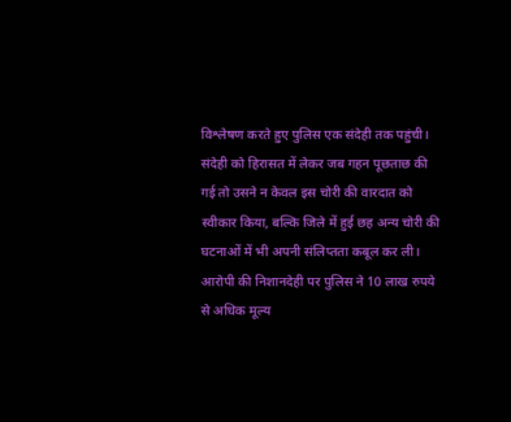विश्लेषण करते हुए पुलिस एक संदेही तक पहुंची।
संदेही को हिरासत में लेकर जब गहन पूछताछ की गई तो उसने न केवल इस चोरी की वारदात को स्वीकार किया, बल्कि जिले में हुई छह अन्य चोरी की घटनाओं में भी अपनी संलिप्तता कबूल कर ली। आरोपी की निशानदेही पर पुलिस ने 10 लाख रुपये से अधिक मूल्य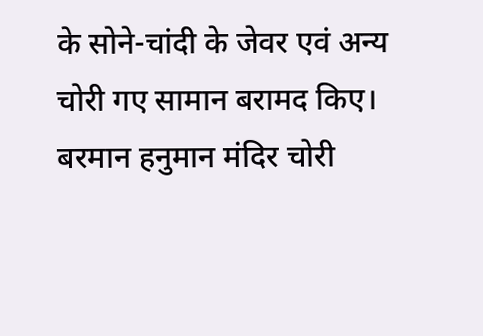के सोने-चांदी के जेवर एवं अन्य चोरी गए सामान बरामद किए।
बरमान हनुमान मंदिर चोरी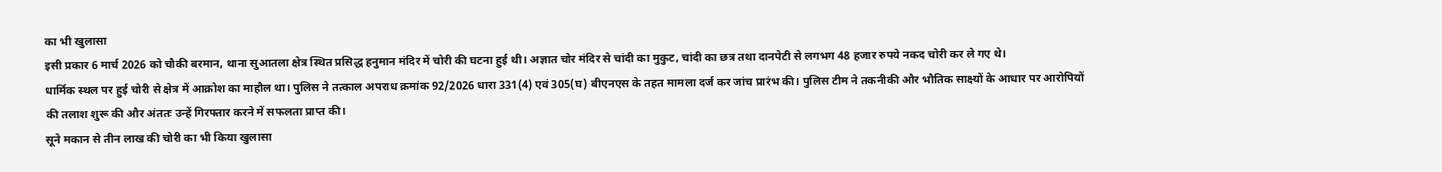का भी खुलासा
इसी प्रकार 6 मार्च 2026 को चौकी बरमान, थाना सुआतला क्षेत्र स्थित प्रसिद्ध हनुमान मंदिर में चोरी की घटना हुई थी। अज्ञात चोर मंदिर से चांदी का मुकुट, चांदी का छत्र तथा दानपेटी से लगभग 48 हजार रुपये नकद चोरी कर ले गए थे।
धार्मिक स्थल पर हुई चोरी से क्षेत्र में आक्रोश का माहौल था। पुलिस ने तत्काल अपराध क्रमांक 92/2026 धारा 331(4) एवं 305(घ) बीएनएस के तहत मामला दर्ज कर जांच प्रारंभ की। पुलिस टीम ने तकनीकी और भौतिक साक्ष्यों के आधार पर आरोपियों की तलाश शुरू की और अंततः उन्हें गिरफ्तार करने में सफलता प्राप्त की।
सूने मकान से तीन लाख की चोरी का भी किया खुलासा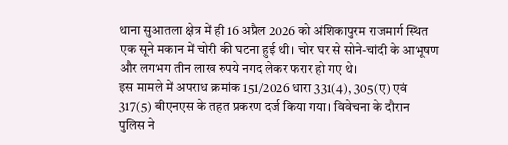थाना सुआतला क्षेत्र में ही 16 अप्रैल 2026 को अंशिकापुरम राजमार्ग स्थित एक सूने मकान में चोरी की घटना हुई थी। चोर घर से सोने-चांदी के आभूषण और लगभग तीन लाख रुपये नगद लेकर फरार हो गए थे।
इस मामले में अपराध क्रमांक 151/2026 धारा 331(4), 305(ए) एवं 317(5) बीएनएस के तहत प्रकरण दर्ज किया गया। विवेचना के दौरान पुलिस ने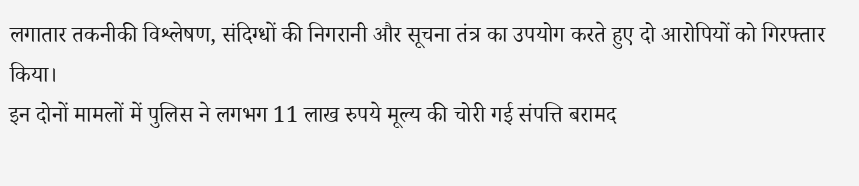लगातार तकनीकी विश्लेषण, संदिग्धों की निगरानी और सूचना तंत्र का उपयोग करते हुए दो आरोपियों को गिरफ्तार किया।
इन दोनों मामलों में पुलिस ने लगभग 11 लाख रुपये मूल्य की चोरी गई संपत्ति बरामद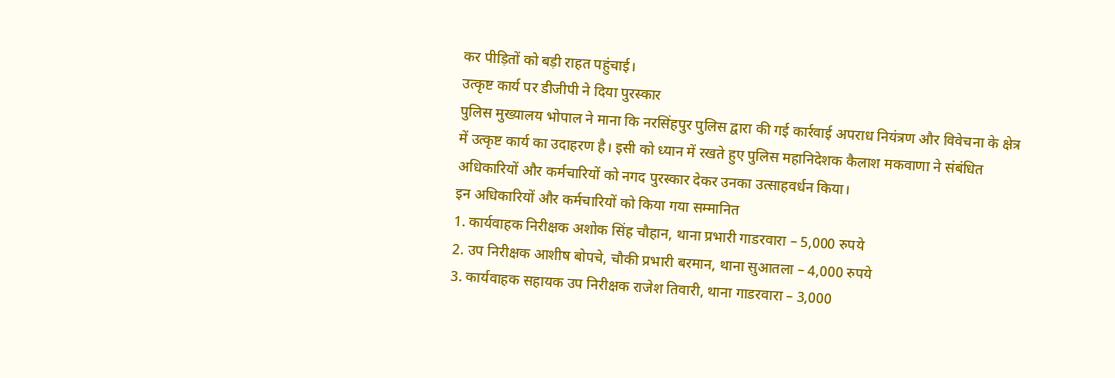कर पीड़ितों को बड़ी राहत पहुंचाई।
उत्कृष्ट कार्य पर डीजीपी ने दिया पुरस्कार
पुलिस मुख्यालय भोपाल ने माना कि नरसिंहपुर पुलिस द्वारा की गई कार्रवाई अपराध नियंत्रण और विवेचना के क्षेत्र में उत्कृष्ट कार्य का उदाहरण है। इसी को ध्यान में रखते हुए पुलिस महानिदेशक कैलाश मकवाणा ने संबंधित अधिकारियों और कर्मचारियों को नगद पुरस्कार देकर उनका उत्साहवर्धन किया।
इन अधिकारियों और कर्मचारियों को किया गया सम्मानित
1. कार्यवाहक निरीक्षक अशोक सिंह चौहान, थाना प्रभारी गाडरवारा – 5,000 रुपये
2. उप निरीक्षक आशीष बोपचे, चौकी प्रभारी बरमान, थाना सुआतला – 4,000 रुपये
3. कार्यवाहक सहायक उप निरीक्षक राजेश तिवारी, थाना गाडरवारा – 3,000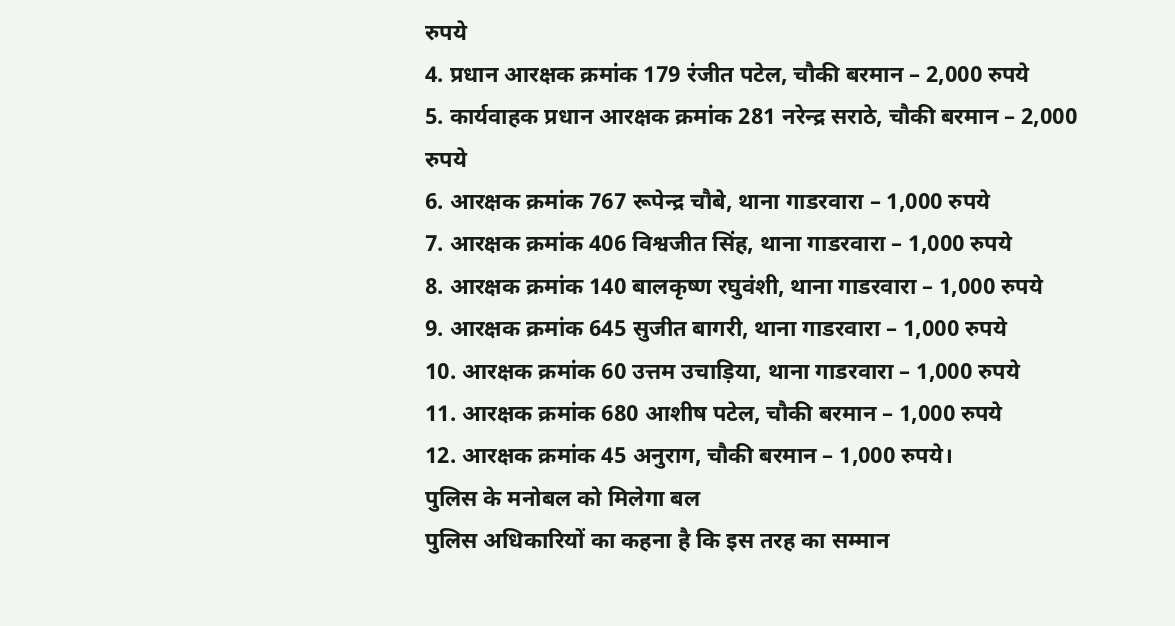रुपये
4. प्रधान आरक्षक क्रमांक 179 रंजीत पटेल, चौकी बरमान – 2,000 रुपये
5. कार्यवाहक प्रधान आरक्षक क्रमांक 281 नरेन्द्र सराठे, चौकी बरमान – 2,000 रुपये
6. आरक्षक क्रमांक 767 रूपेन्द्र चौबे, थाना गाडरवारा – 1,000 रुपये
7. आरक्षक क्रमांक 406 विश्वजीत सिंह, थाना गाडरवारा – 1,000 रुपये
8. आरक्षक क्रमांक 140 बालकृष्ण रघुवंशी, थाना गाडरवारा – 1,000 रुपये
9. आरक्षक क्रमांक 645 सुजीत बागरी, थाना गाडरवारा – 1,000 रुपये
10. आरक्षक क्रमांक 60 उत्तम उचाड़िया, थाना गाडरवारा – 1,000 रुपये
11. आरक्षक क्रमांक 680 आशीष पटेल, चौकी बरमान – 1,000 रुपये
12. आरक्षक क्रमांक 45 अनुराग, चौकी बरमान – 1,000 रुपये।
पुलिस के मनोबल को मिलेगा बल
पुलिस अधिकारियों का कहना है कि इस तरह का सम्मान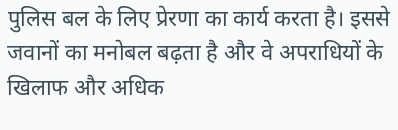पुलिस बल के लिए प्रेरणा का कार्य करता है। इससे जवानों का मनोबल बढ़ता है और वे अपराधियों के खिलाफ और अधिक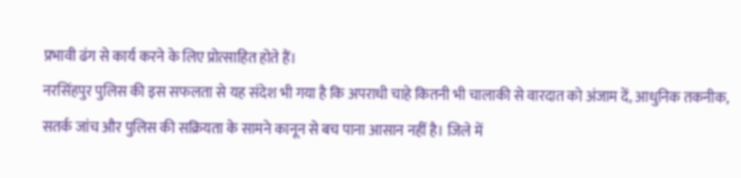प्रभावी ढंग से कार्य करने के लिए प्रोत्साहित होते हैं।
नरसिंहपुर पुलिस की इस सफलता से यह संदेश भी गया है कि अपराधी चाहे कितनी भी चालाकी से वारदात को अंजाम दें, आधुनिक तकनीक, सतर्क जांच और पुलिस की सक्रियता के सामने कानून से बच पाना आसान नहीं है। जिले में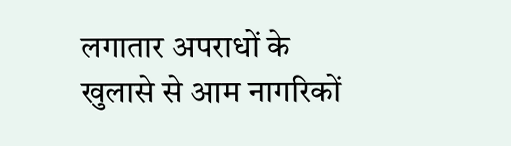लगातार अपराधों के खुलासे से आम नागरिकों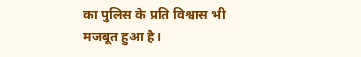का पुलिस के प्रति विश्वास भी मजबूत हुआ है।